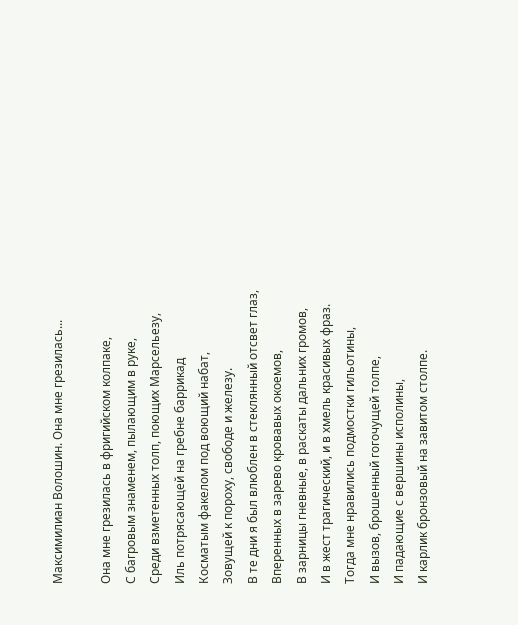Максимилиан Волошин. Она мне грезилась...

Она мне грезилась в фригийском колпаке,
С багровым знаменем, пылающим в руке,
Среди взметенных толп, поющих Марсельезу,
Иль потрясающей на гребне баррикад
Косматым факелом под воющий набат,
Зовущей к пороху, свободе и железу.
В те дни я был влюблен в стеклянный отсвет глаз,
Вперенных в зарево кровавых окоемов,
В зарницы гневные, в раскаты дальних громов,
И в жест трагический, и в хмель красивых фраз.
Тогда мне нравились подмостки гильотины,
И вызов, брошенный гогочущей толпе,
И падающие с вершины исполины,
И карлик бронзовый на завитом столпе.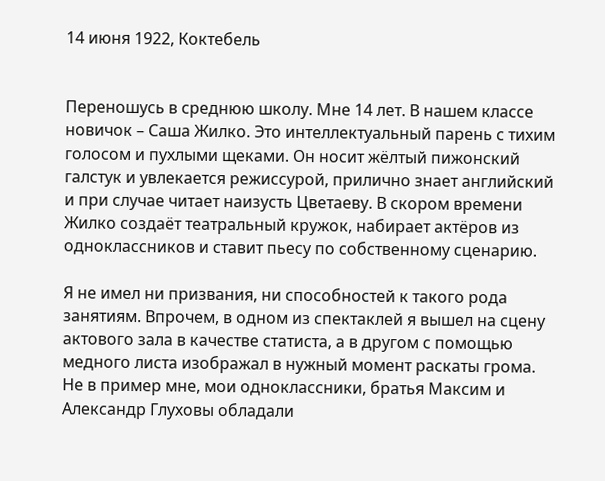14 июня 1922, Коктебель


Переношусь в среднюю школу. Мне 14 лет. В нашем классе новичок – Саша Жилко. Это интеллектуальный парень с тихим голосом и пухлыми щеками. Он носит жёлтый пижонский галстук и увлекается режиссурой, прилично знает английский и при случае читает наизусть Цветаеву. В скором времени Жилко создаёт театральный кружок, набирает актёров из одноклассников и ставит пьесу по собственному сценарию.

Я не имел ни призвания, ни способностей к такого рода занятиям. Впрочем, в одном из спектаклей я вышел на сцену актового зала в качестве статиста, а в другом с помощью медного листа изображал в нужный момент раскаты грома. Не в пример мне, мои одноклассники, братья Максим и Александр Глуховы обладали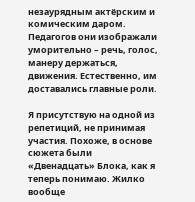незаурядным актёрским и комическим даром. Педагогов они изображали уморительно – речь, голос, манеру держаться, движения. Естественно, им доставались главные роли.

Я присутствую на одной из репетиций, не принимая участия. Похоже, в основе сюжета были «Двенадцать» Блока, как я теперь понимаю. Жилко вообще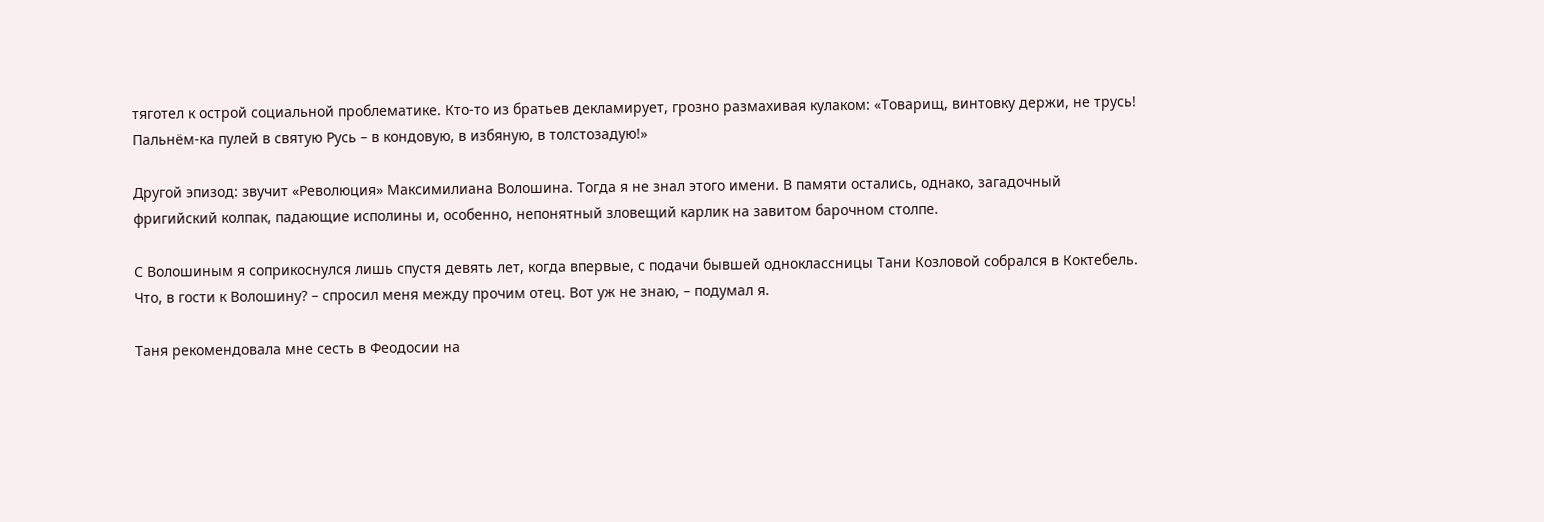тяготел к острой социальной проблематике. Кто-то из братьев декламирует, грозно размахивая кулаком: «Товарищ, винтовку держи, не трусь! Пальнём-ка пулей в святую Русь – в кондовую, в избяную, в толстозадую!»

Другой эпизод: звучит «Революция» Максимилиана Волошина. Тогда я не знал этого имени. В памяти остались, однако, загадочный фригийский колпак, падающие исполины и, особенно, непонятный зловещий карлик на завитом барочном столпе.

С Волошиным я соприкоснулся лишь спустя девять лет, когда впервые, с подачи бывшей одноклассницы Тани Козловой собрался в Коктебель. Что, в гости к Волошину? – спросил меня между прочим отец. Вот уж не знаю, – подумал я.

Таня рекомендовала мне сесть в Феодосии на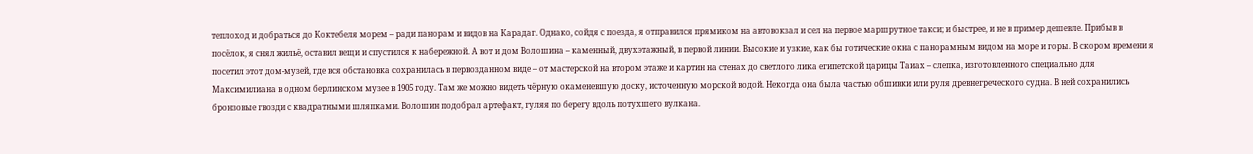теплоход и добраться до Коктебеля морем – ради панорам и видов на Карадаг. Однако, сойдя с поезда, я отправился прямиком на автовокзал и сел на первое маршрутное такси; и быстрее, и не в пример дешевле. Прибыв в посёлок, я снял жильё, оставил вещи и спустился к набережной. А вот и дом Волошина – каменный, двухэтажный, в первой линии. Высокие и узкие, как бы готические окна с панорамным видом на море и горы. В скором времени я посетил этот дом-музей, где вся обстановка сохранилась в первозданном виде – от мастерской на втором этаже и картин на стенах до светлого лика египетской царицы Таиах – слепка, изготовленного специально для Максимилиана в одном берлинском музее в 1905 году. Там же можно видеть чёрную окаменевшую доску, источенную морской водой. Некогда она была частью обшивки или руля древнегреческого судна. В ней сохранились бронзовые гвозди с квадратными шляпками. Волошин подобрал артефакт, гуляя по берегу вдоль потухшего вулкана.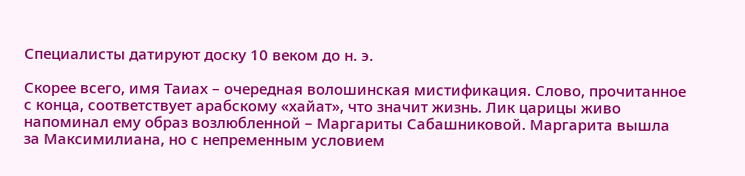Специалисты датируют доску 10 веком до н. э.

Скорее всего, имя Таиах – очередная волошинская мистификация. Слово, прочитанное с конца, соответствует арабскому «хайат», что значит жизнь. Лик царицы живо напоминал ему образ возлюбленной – Маргариты Сабашниковой. Маргарита вышла за Максимилиана, но с непременным условием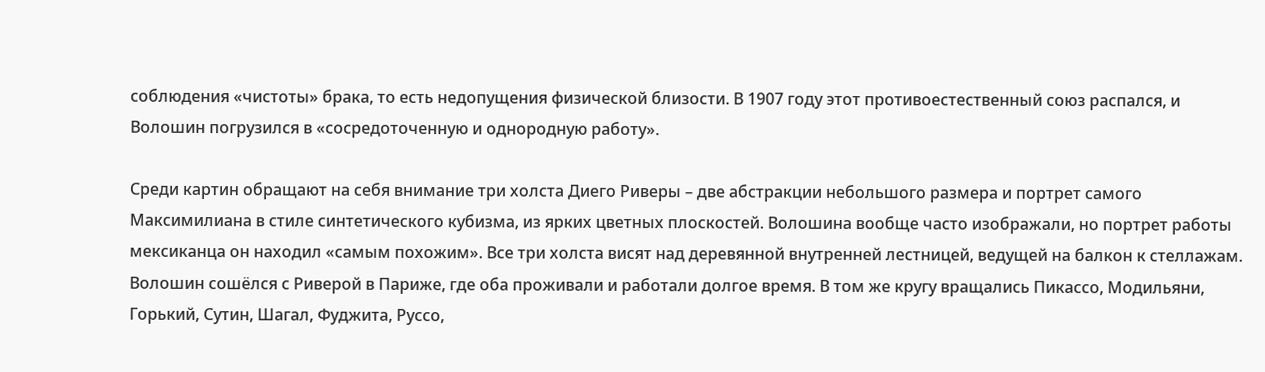соблюдения «чистоты» брака, то есть недопущения физической близости. В 1907 году этот противоестественный союз распался, и Волошин погрузился в «сосредоточенную и однородную работу».

Среди картин обращают на себя внимание три холста Диего Риверы – две абстракции небольшого размера и портрет самого Максимилиана в стиле синтетического кубизма, из ярких цветных плоскостей. Волошина вообще часто изображали, но портрет работы мексиканца он находил «самым похожим». Все три холста висят над деревянной внутренней лестницей, ведущей на балкон к стеллажам. Волошин сошёлся с Риверой в Париже, где оба проживали и работали долгое время. В том же кругу вращались Пикассо, Модильяни, Горький, Сутин, Шагал, Фуджита, Руссо,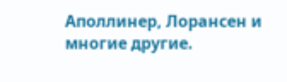Аполлинер, Лорансен и многие другие.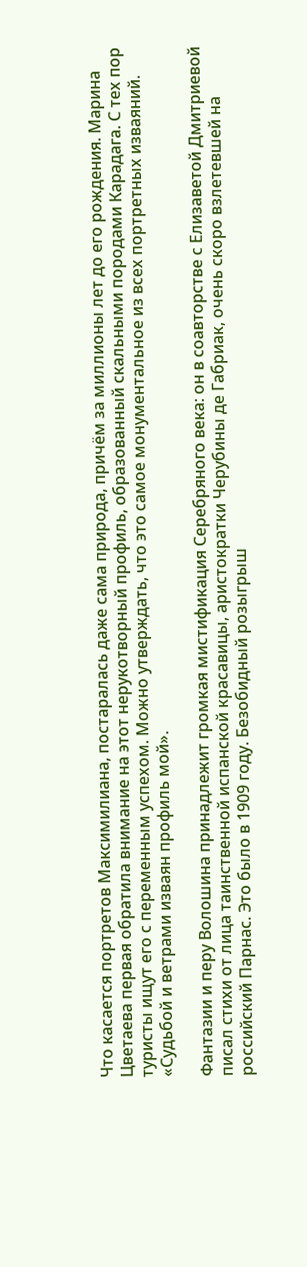Что касается портретов Максимилиана, постаралась даже сама природа, причём за миллионы лет до его рождения. Марина Цветаева первая обратила внимание на этот нерукотворный профиль, образованный скальными породами Карадага. С тех пор туристы ищут его с переменным успехом. Можно утверждать, что это самое монументальное из всех портретных изваяний. «Судьбой и ветрами изваян профиль мой».

Фантазии и перу Волошина принадлежит громкая мистификация Серебряного века: он в соавторстве с Елизаветой Дмитриевой писал стихи от лица таинственной испанской красавицы, аристократки Черубины де Габриак, очень скоро взлетевшей на российский Парнас. Это было в 1909 году. Безобидный розыгрыш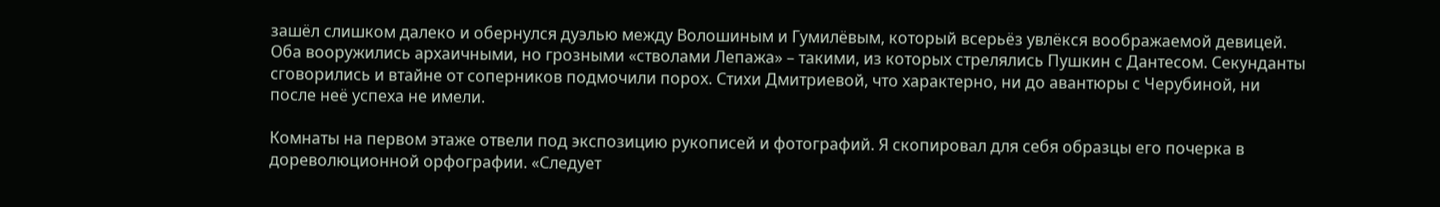зашёл слишком далеко и обернулся дуэлью между Волошиным и Гумилёвым, который всерьёз увлёкся воображаемой девицей. Оба вооружились архаичными, но грозными «стволами Лепажа» – такими, из которых стрелялись Пушкин с Дантесом. Секунданты сговорились и втайне от соперников подмочили порох. Стихи Дмитриевой, что характерно, ни до авантюры с Черубиной, ни после неё успеха не имели.

Комнаты на первом этаже отвели под экспозицию рукописей и фотографий. Я скопировал для себя образцы его почерка в дореволюционной орфографии. «Следует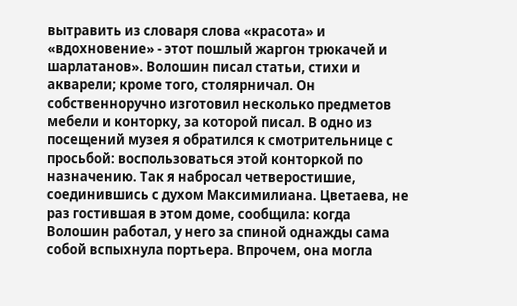вытравить из словаря слова «красота» и «вдохновение» - этот пошлый жаргон трюкачей и шарлатанов». Волошин писал статьи, стихи и акварели; кроме того, столярничал. Он собственноручно изготовил несколько предметов мебели и конторку, за которой писал. В одно из посещений музея я обратился к смотрительнице с просьбой: воспользоваться этой конторкой по назначению. Так я набросал четверостишие, соединившись с духом Максимилиана. Цветаева, не раз гостившая в этом доме, сообщила: когда Волошин работал, у него за спиной однажды сама собой вспыхнула портьера. Впрочем, она могла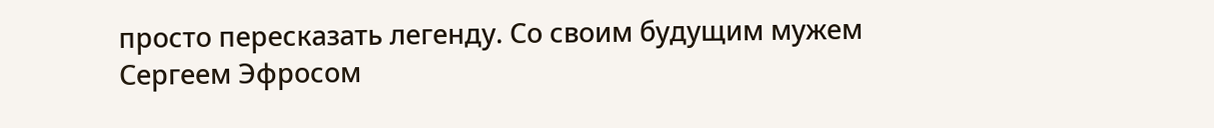просто пересказать легенду. Со своим будущим мужем Сергеем Эфросом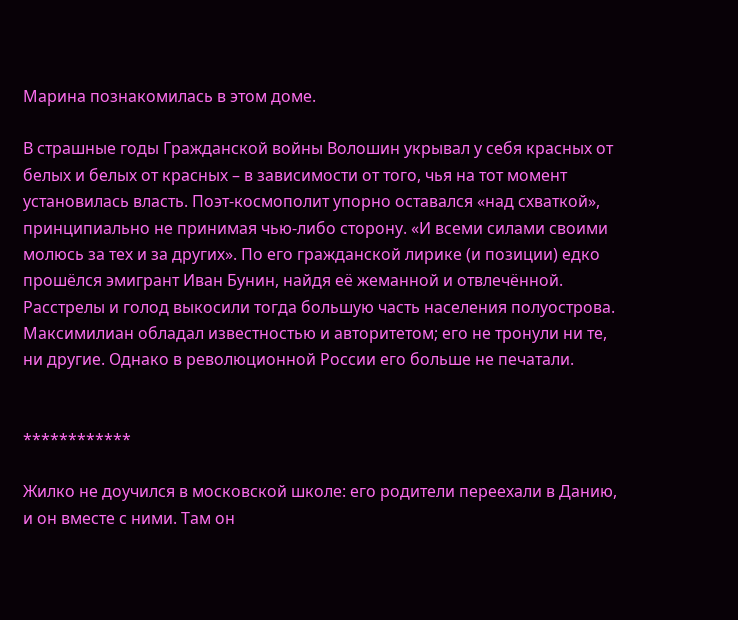Марина познакомилась в этом доме.

В страшные годы Гражданской войны Волошин укрывал у себя красных от белых и белых от красных – в зависимости от того, чья на тот момент установилась власть. Поэт-космополит упорно оставался «над схваткой», принципиально не принимая чью-либо сторону. «И всеми силами своими молюсь за тех и за других». По его гражданской лирике (и позиции) едко прошёлся эмигрант Иван Бунин, найдя её жеманной и отвлечённой. Расстрелы и голод выкосили тогда большую часть населения полуострова. Максимилиан обладал известностью и авторитетом; его не тронули ни те, ни другие. Однако в революционной России его больше не печатали.


************

Жилко не доучился в московской школе: его родители переехали в Данию, и он вместе с ними. Там он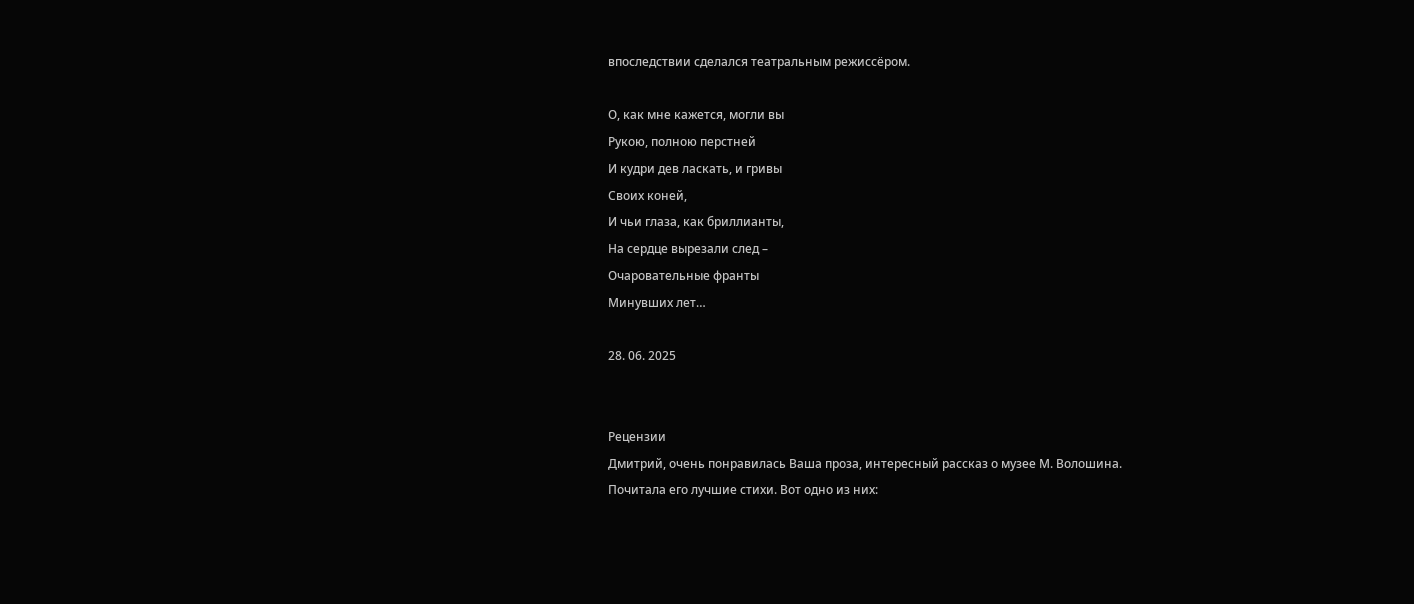впоследствии сделался театральным режиссёром.

О, как мне кажется, могли вы
Рукою, полною перстней
И кудри дев ласкать, и гривы
Своих коней,
И чьи глаза, как бриллианты,
На сердце вырезали след –
Очаровательные франты
Минувших лет…

28. 06. 2025


Рецензии
Дмитрий, очень понравилась Ваша проза, интересный рассказ о музее М. Волошина.
Почитала его лучшие стихи. Вот одно из них: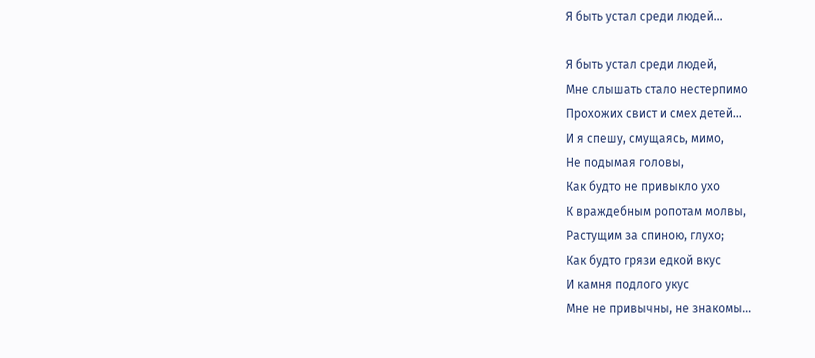Я быть устал среди людей…

Я быть устал среди людей,
Мне слышать стало нестерпимо
Прохожих свист и смех детей…
И я спешу, смущаясь, мимо,
Не подымая головы,
Как будто не привыкло ухо
К враждебным ропотам молвы,
Растущим за спиною, глухо;
Как будто грязи едкой вкус
И камня подлого укус
Мне не привычны, не знакомы…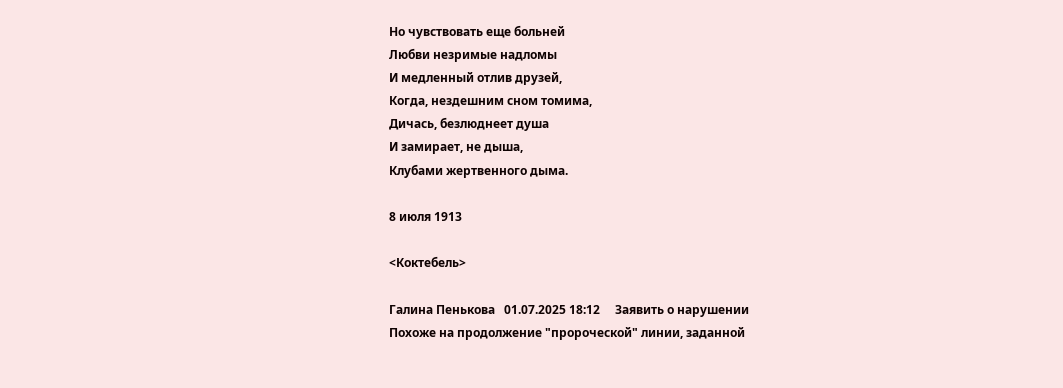Но чувствовать еще больней
Любви незримые надломы
И медленный отлив друзей,
Когда, нездешним сном томима,
Дичась, безлюднеет душа
И замирает, не дыша,
Клубами жертвенного дыма.

8 июля 1913

<Коктебель>

Галина Пенькова   01.07.2025 18:12     Заявить о нарушении
Похоже на продолжение "пророческой" линии, заданной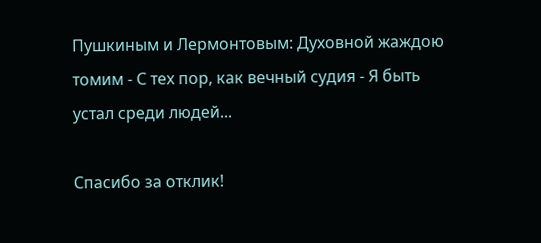Пушкиным и Лермонтовым: Духовной жаждою томим - С тех пор, как вечный судия - Я быть устал среди людей...

Спасибо за отклик!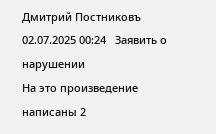Дмитрий Постниковъ   02.07.2025 00:24   Заявить о нарушении
На это произведение написаны 2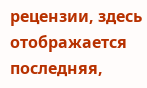рецензии, здесь отображается последняя,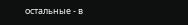остальные - в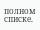полном списке.